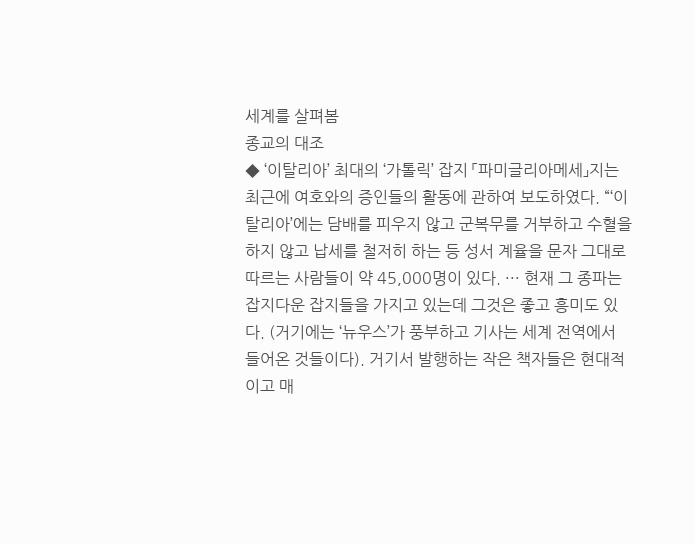세계를 살펴봄
종교의 대조
◆ ‘이탈리아’ 최대의 ‘가톨릭’ 잡지 「파미글리아메세」지는 최근에 여호와의 증인들의 활동에 관하여 보도하였다. “‘이탈리아’에는 담배를 피우지 않고 군복무를 거부하고 수혈을 하지 않고 납세를 철저히 하는 등 성서 계율을 문자 그대로 따르는 사람들이 약 45,000명이 있다. ··· 현재 그 종파는 잡지다운 잡지들을 가지고 있는데 그것은 좋고 흥미도 있다. (거기에는 ‘뉴우스’가 풍부하고 기사는 세계 전역에서 들어온 것들이다). 거기서 발행하는 작은 책자들은 현대적이고 매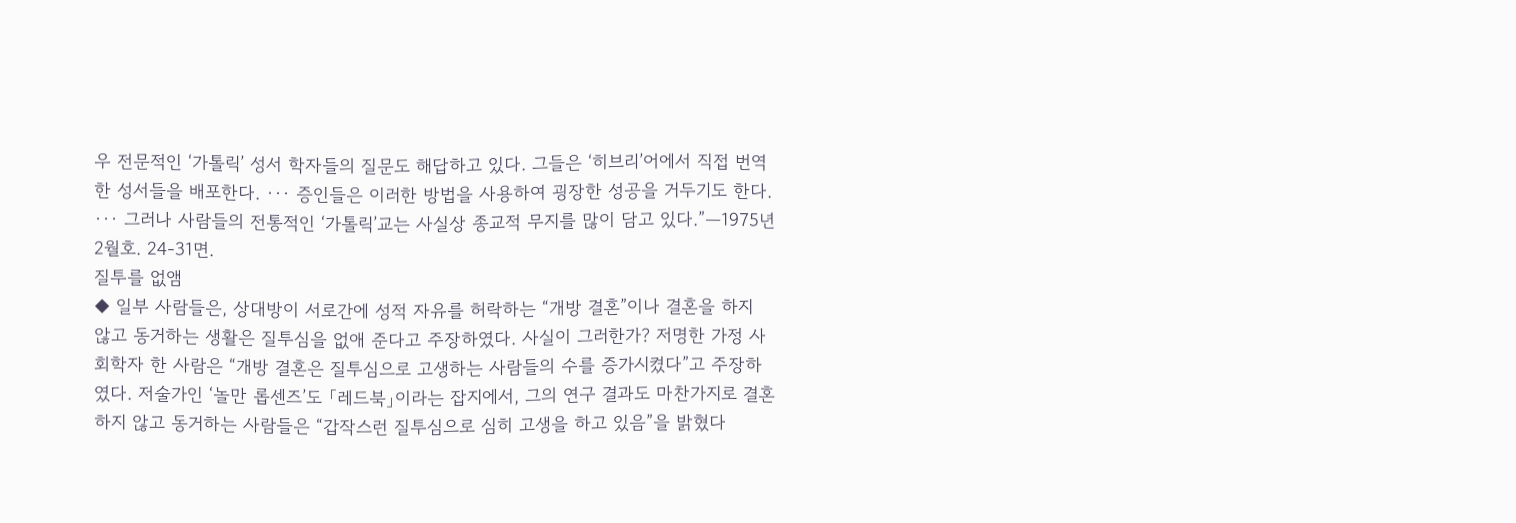우 전문적인 ‘가톨릭’ 성서 학자들의 질문도 해답하고 있다. 그들은 ‘히브리’어에서 직접 번역한 성서들을 배포한다. ··· 증인들은 이러한 방법을 사용하여 굉장한 성공을 거두기도 한다. ··· 그러나 사람들의 전통적인 ‘가톨릭’교는 사실상 종교적 무지를 많이 담고 있다.”—1975년 2월호. 24-31면.
질투를 없앰
◆ 일부 사람들은, 상대방이 서로간에 성적 자유를 허락하는 “개방 결혼”이나 결혼을 하지 않고 동거하는 생활은 질투심을 없애 준다고 주장하였다. 사실이 그러한가? 저명한 가정 사회학자 한 사람은 “개방 결혼은 질투심으로 고생하는 사람들의 수를 증가시켰다”고 주장하였다. 저술가인 ‘놀만 롭센즈’도 「레드북」이라는 잡지에서, 그의 연구 결과도 마찬가지로 결혼하지 않고 동거하는 사람들은 “갑작스런 질투심으로 심히 고생을 하고 있음”을 밝혔다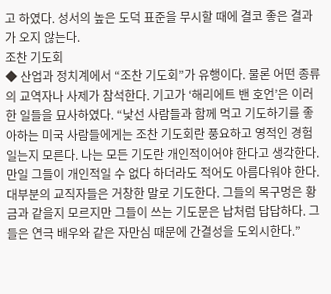고 하였다. 성서의 높은 도덕 표준을 무시할 때에 결코 좋은 결과가 오지 않는다.
조찬 기도회
◆ 산업과 정치계에서 “조찬 기도회”가 유행이다. 물론 어떤 종류의 교역자나 사제가 참석한다. 기고가 ‘해리에트 밴 호언’은 이러한 일들을 묘사하였다. “낯선 사람들과 함께 먹고 기도하기를 좋아하는 미국 사람들에게는 조찬 기도회란 풍요하고 영적인 경험일는지 모른다. 나는 모든 기도란 개인적이어야 한다고 생각한다. 만일 그들이 개인적일 수 없다 하더라도 적어도 아름다워야 한다. 대부분의 교직자들은 거창한 말로 기도한다. 그들의 목구멍은 황금과 같을지 모르지만 그들이 쓰는 기도문은 납처럼 답답하다. 그들은 연극 배우와 같은 자만심 때문에 간결성을 도외시한다.”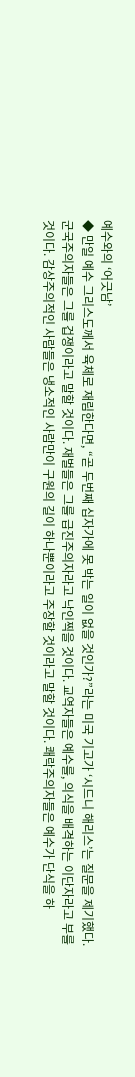예수와의 ‘어긋남’
◆ 만일 예수 그리스도께서 육체로 재림한다면, “곧 두번째 십자가에 못 박는 일이 없을 것인가?”라는 미국 기고가 ‘시드니 해리스’는 질문을 제기했다. 군국주의자들은 그를 겁쟁이라고 말할 것이다. 재벌들은 그를 급진주의자라고 낙인찍을 것이다. 교역자들은 예수를, 의식을 배격하는 이단자라고 부를 것이다. 감상주의적인 사람들은 냉소적인 사람만이 구원의 길이 하나뿐이라고 주장할 것이라고 말할 것이다. 쾌락주의자들은 예수가 단식을 하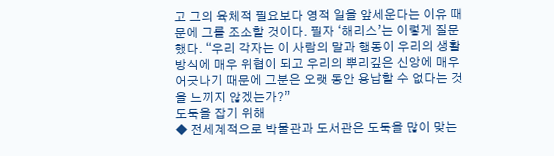고 그의 육체적 필요보다 영적 일을 앞세운다는 이유 때문에 그를 조소할 것이다. 필자 ‘해리스’는 이렇게 질문했다. “우리 각자는 이 사람의 말과 행동이 우리의 생활 방식에 매우 위협이 되고 우리의 뿌리깊은 신앙에 매우 어긋나기 때문에 그분은 오랫 동안 용납할 수 없다는 것을 느끼지 않겠는가?”
도둑을 잡기 위해
◆ 전세계적으로 박물관과 도서관은 도둑을 많이 맞는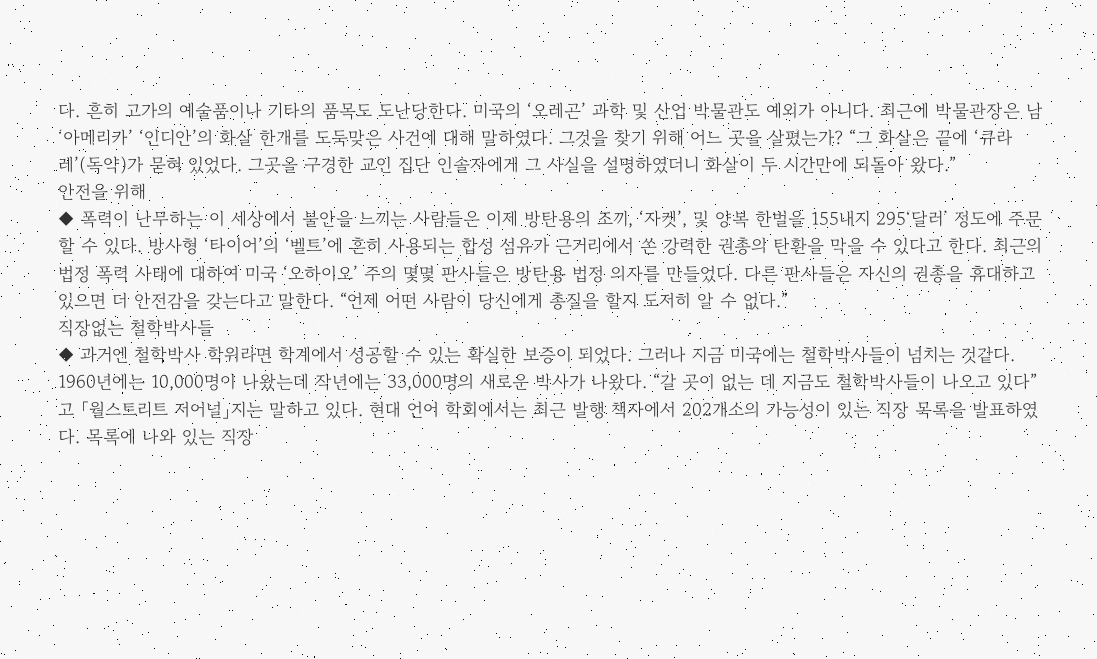다. 흔히 고가의 예술품이나 기타의 품목도 도난당한다. 미국의 ‘오레곤’ 과학 및 산업 박물관도 예외가 아니다. 최근에 박물관장은 남‘아메리카’ ‘인디안’의 화살 한개를 도둑맞은 사건에 대해 말하였다. 그것을 찾기 위해 어느 곳을 살폈는가? “그 화살은 끝에 ‘큐라레’(독약)가 묻혀 있었다. 그곳을 구경한 교인 집단 인솔자에게 그 사실을 설명하였더니 화살이 두 시간만에 되돌아 왔다.”
안전을 위해
◆ 폭력이 난무하는 이 세상에서 불안을 느끼는 사람들은 이제 방탄용의 조끼, ‘자켓’, 및 양복 한벌을 155내지 295‘달러’ 정도에 주문할 수 있다. 방사형 ‘타이어’의 ‘벨트’에 흔히 사용되는 합성 섬유가 근거리에서 쏜 강력한 권총의 탄환을 막을 수 있다고 한다. 최근의 법정 폭력 사태에 대하여 미국 ‘오하이오’ 주의 몇몇 판사들은 방탄용 법정 의자를 만들었다. 다른 판사들은 자신의 권총을 휴대하고 있으면 더 안전감을 갖는다고 말한다. “언제 어떤 사람이 당신에게 총질을 할지 도저히 알 수 없다.”
직장없는 철학박사들
◆ 과거엔 철학박사 학위라면 학계에서 성공할 수 있는 확실한 보증이 되었다. 그러나 지금 미국에는 철학박사들이 넘치는 것같다. 1960년에는 10,000명이 나왔는데 작년에는 33,000명의 새로운 박사가 나왔다. “갈 곳이 없는 데 지금도 철학박사들이 나오고 있다”고 「월스트리트 저어널」지는 말하고 있다. 현대 언어 학회에서는 최근 발행 책자에서 202개소의 가능성이 있는 직장 목록을 발표하였다. 목록에 나와 있는 직장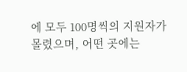에 모두 100명씩의 지원자가 몰렸으며, 어떤 곳에는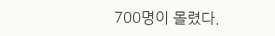700명이 몰렸다.